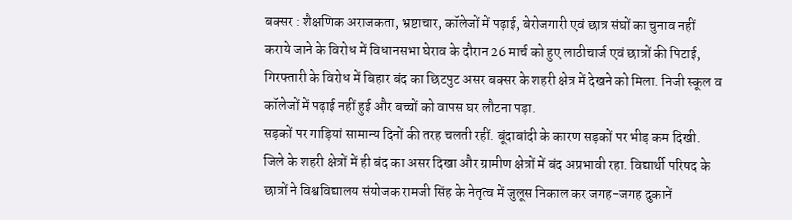बक्सर : शैक्षणिक अराजकता, भ्रष्टाचार, कॉलेजों में पढ़ाई, बेरोजगारी एवं छात्र संघों का चुनाव नहीं कराये जाने के विरोध में विधानसभा घेराव के दौरान 26 मार्च को हुए लाठीचार्ज एवं छात्रों की पिटाई, गिरफ्तारी के विरोध में बिहार बंद का छिटपुट असर बक्सर के शहरी क्षेत्र में देखने को मिला. निजी स्कूल व कॉलेजों में पढ़ाई नहीं हुई और बच्चों को वापस घर लौटना पड़ा.
सड़कों पर गाड़ियां सामान्य दिनों की तरह चलती रहीं. बूंदाबांदी के कारण सड़कों पर भीड़ कम दिखी. जिले के शहरी क्षेत्रों में ही बंद का असर दिखा और ग्रामीण क्षेत्रों में बंद अप्रभावी रहा. विद्यार्थी परिषद के छात्रों ने विश्वविद्यालय संयोजक रामजी सिंह के नेतृत्व में जुलूस निकाल कर जगह-जगह दुकानें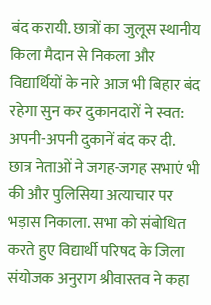बंद करायी. छात्रों का जुलूस स्थानीय किला मैदान से निकला और विद्यार्थियों के नारे आज भी बिहार बंद रहेगा सुन कर दुकानदारों ने स्वत: अपनी-अपनी दुकानें बंद कर दी.
छात्र नेताओं ने जगह-जगह सभाएं भी की और पुलिसिया अत्याचार पर भड़ास निकाला. सभा को संबोधित करते हुए विद्यार्थी परिषद के जिला संयोजक अनुराग श्रीवास्तव ने कहा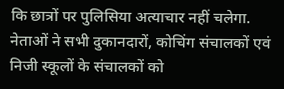कि छात्रों पर पुलिसिया अत्याचार नहीं चलेगा.
नेताओं ने सभी दुकानदारों, कोचिंग संचालकों एवं निजी स्कूलों के संचालकों को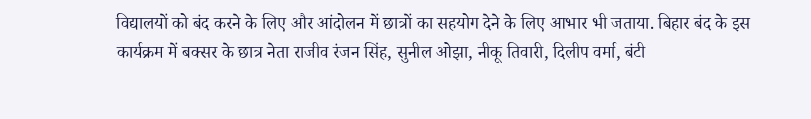विद्यालयों को बंद करने के लिए और आंदोलन में छात्रों का सहयोग देने के लिए आभार भी जताया. बिहार बंद के इस कार्यक्रम में बक्सर के छात्र नेता राजीव रंजन सिंह, सुनील ओझा, नीकू तिवारी, दिलीप वर्मा, बंटी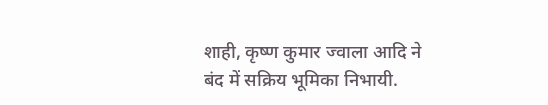शाही, कृष्ण कुमार ज्वाला आदि ने बंद में सक्रिय भूमिका निभायी.